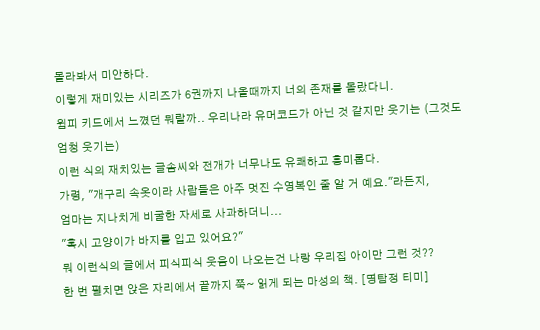몰라봐서 미안하다.
이렇게 재미있는 시리즈가 6권까지 나올때까지 너의 존재를 몰랐다니.
윔피 키드에서 느꼈던 뭐랄까.. 우리나라 유머코드가 아닌 것 같지만 웃기는 (그것도 엄청 웃기는)
이런 식의 재치있는 글솜씨와 전개가 너무나도 유쾌하고 흥미롭다.
가령, "개구리 속옷이라 사람들은 아주 멋진 수영복인 줄 알 거 예요."라든지,
엄마는 지나치게 비굴한 자세로 사과하더니...
"혹시 고양이가 바지를 입고 있어요?"
뭐 이런식의 글에서 피식피식 웃음이 나오는건 나랑 우리집 아이만 그런 것??
한 번 펼치면 앉은 자리에서 끝까지 쭉~ 읽게 되는 마성의 책. [명탐정 티미]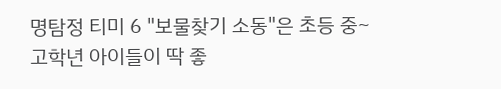명탐정 티미 6 "보물찾기 소동"은 초등 중~고학년 아이들이 딱 좋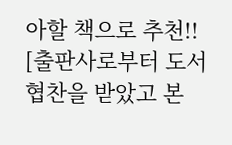아할 책으로 추천!!
[출판사로부터 도서 협찬을 받았고 본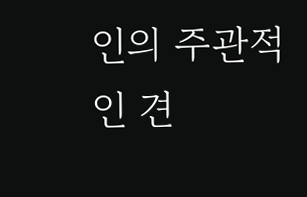인의 주관적인 견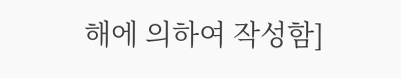해에 의하여 작성함]